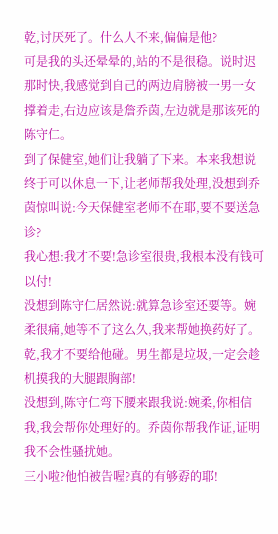乾,讨厌死了。什么人不来,偏偏是他?
可是我的头还晕晕的,站的不是很稳。说时迟那时快,我感觉到自己的两边肩膀被一男一女撑着走,右边应该是詹乔茵,左边就是那该死的陈守仁。
到了保健室,她们让我躺了下来。本来我想说终于可以休息一下,让老师帮我处理,没想到乔茵惊叫说:今天保健室老师不在耶,要不要送急诊?
我心想:我才不要!急诊室很贵,我根本没有钱可以付!
没想到陈守仁居然说:就算急诊室还要等。婉柔很痛,她等不了这么久,我来帮她换药好了。
乾,我才不要给他碰。男生都是垃圾,一定会趁机摸我的大腿跟胸部!
没想到,陈守仁弯下腰来跟我说:婉柔,你相信我,我会帮你处理好的。乔茵你帮我作证,证明我不会性骚扰她。
三小啦?他怕被告喔?真的有够孬的耶!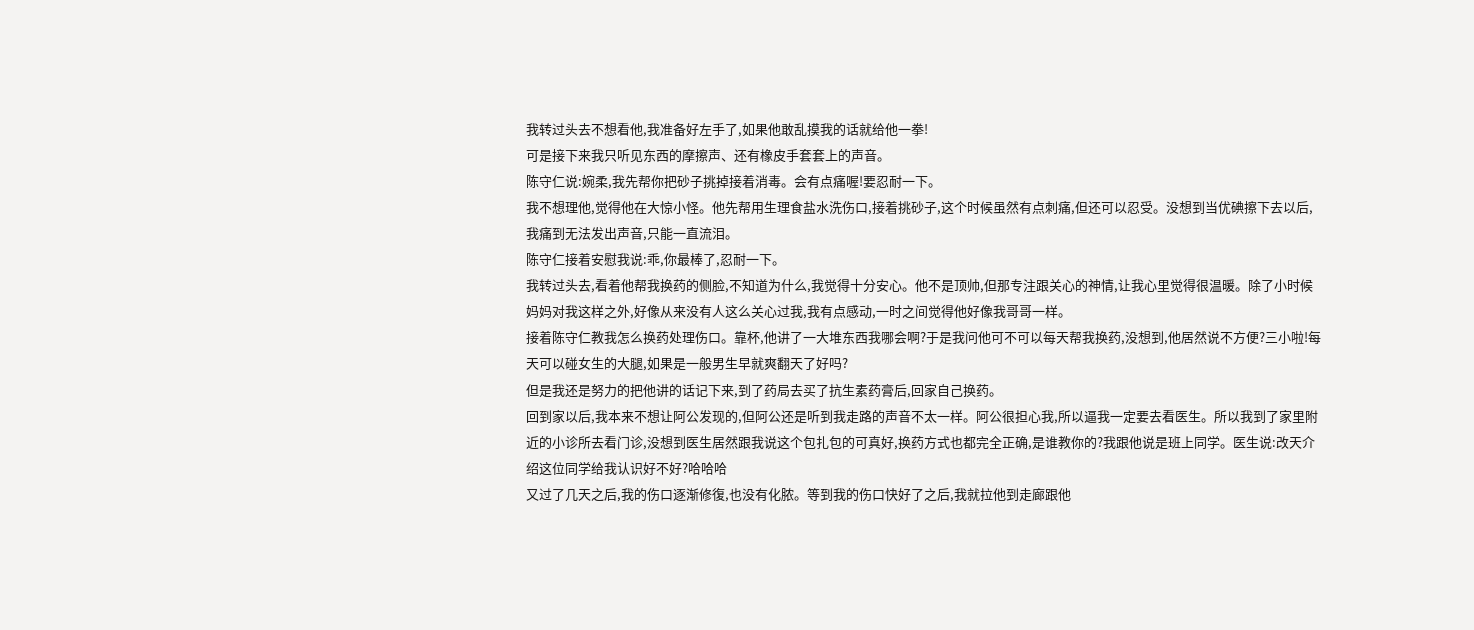我转过头去不想看他,我准备好左手了,如果他敢乱摸我的话就给他一拳!
可是接下来我只听见东西的摩擦声、还有橡皮手套套上的声音。
陈守仁说:婉柔,我先帮你把砂子挑掉接着消毒。会有点痛喔!要忍耐一下。
我不想理他,觉得他在大惊小怪。他先帮用生理食盐水洗伤口,接着挑砂子,这个时候虽然有点刺痛,但还可以忍受。没想到当优碘擦下去以后,我痛到无法发出声音,只能一直流泪。
陈守仁接着安慰我说:乖,你最棒了,忍耐一下。
我转过头去,看着他帮我换药的侧脸,不知道为什么,我觉得十分安心。他不是顶帅,但那专注跟关心的神情,让我心里觉得很温暖。除了小时候妈妈对我这样之外,好像从来没有人这么关心过我,我有点感动,一时之间觉得他好像我哥哥一样。
接着陈守仁教我怎么换药处理伤口。靠杯,他讲了一大堆东西我哪会啊?于是我问他可不可以每天帮我换药,没想到,他居然说不方便?三小啦!每天可以碰女生的大腿,如果是一般男生早就爽翻天了好吗?
但是我还是努力的把他讲的话记下来,到了药局去买了抗生素药膏后,回家自己换药。
回到家以后,我本来不想让阿公发现的,但阿公还是听到我走路的声音不太一样。阿公很担心我,所以逼我一定要去看医生。所以我到了家里附近的小诊所去看门诊,没想到医生居然跟我说这个包扎包的可真好,换药方式也都完全正确,是谁教你的?我跟他说是班上同学。医生说:改天介绍这位同学给我认识好不好?哈哈哈
又过了几天之后,我的伤口逐渐修復,也没有化脓。等到我的伤口快好了之后,我就拉他到走廊跟他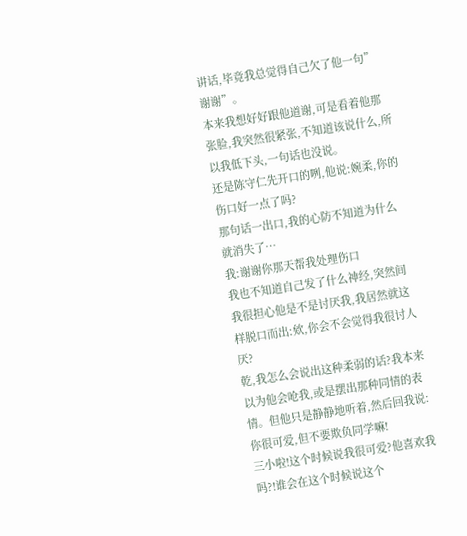讲话,毕竟我总觉得自己欠了他一句”谢谢”。
本来我想好好跟他道谢,可是看着他那张脸,我突然很紧张,不知道该说什么,所以我低下头,一句话也没说。
还是陈守仁先开口的咧,他说:婉柔,你的伤口好一点了吗?
那句话一出口,我的心防不知道为什么就消失了…
我:谢谢你那天帮我处理伤口
我也不知道自己发了什么神经,突然间我很担心他是不是讨厌我,我居然就这样脱口而出:欸,你会不会觉得我很讨人厌?
乾,我怎么会说出这种柔弱的话?我本来以为他会呛我,或是摆出那种同情的表情。但他只是静静地听着,然后回我说:你很可爱,但不要欺负同学嘛!
三小啦!这个时候说我很可爱?他喜欢我吗?!谁会在这个时候说这个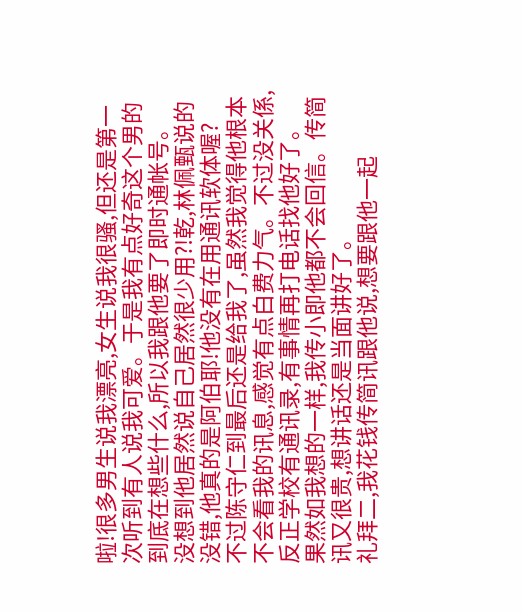啦!很多男生说我漂亮,女生说我很骚,但还是第一次听到有人说我可爱。于是我有点好奇这个男的到底在想些什么,所以我跟他要了即时通帐号。
没想到他居然说自己居然很少用?!乾,林佩甄说的没错,他真的是阿伯耶!他没有在用通讯软体喔?
不过陈守仁到最后还是给我了,虽然我觉得他根本不会看我的讯息,感觉有点白费力气。不过没关係,反正学校有通讯录,有事情再打电话找他好了。
果然如我想的一样,我传小即他都不会回信。传简讯又很贵,想讲话还是当面讲好了。
礼拜二,我花钱传简讯跟他说,想要跟他一起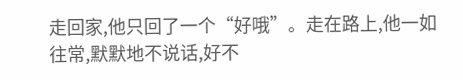走回家,他只回了一个“好哦”。走在路上,他一如往常,默默地不说话,好不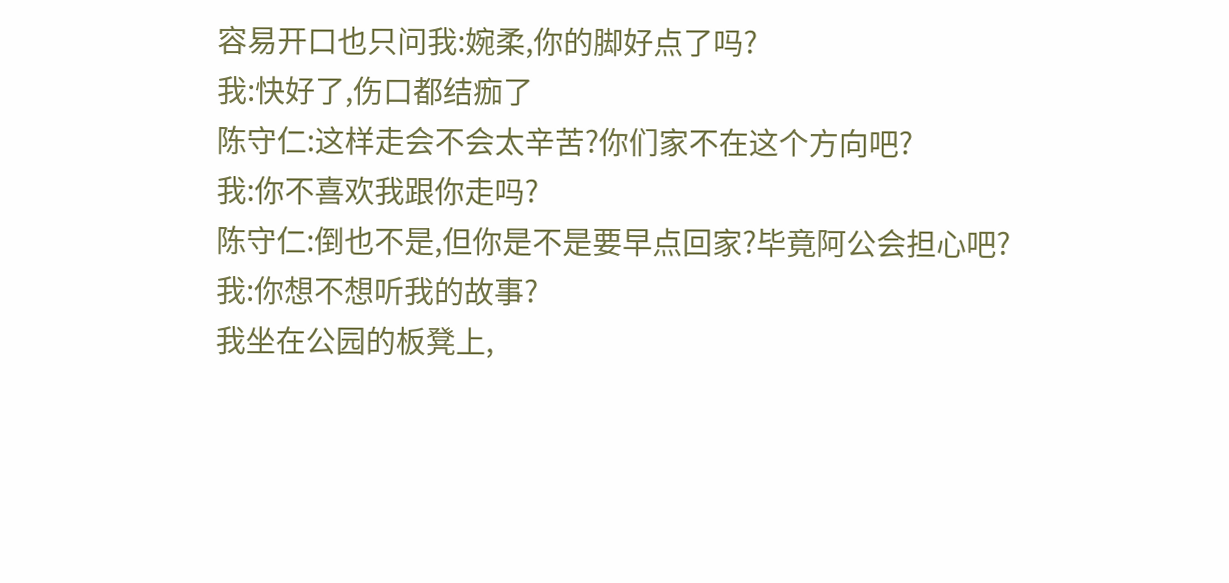容易开口也只问我:婉柔,你的脚好点了吗?
我:快好了,伤口都结痂了
陈守仁:这样走会不会太辛苦?你们家不在这个方向吧?
我:你不喜欢我跟你走吗?
陈守仁:倒也不是,但你是不是要早点回家?毕竟阿公会担心吧?
我:你想不想听我的故事?
我坐在公园的板凳上,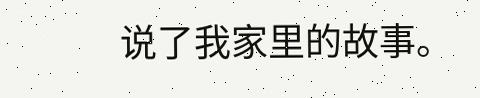说了我家里的故事。